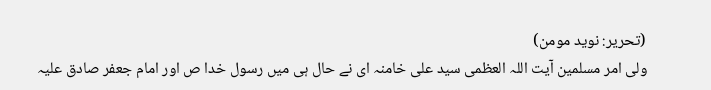(تحریر: نوید مومن)
ولی امر مسلمین آیت اللہ العظمی سید علی خامنہ ای نے حال ہی میں رسول خدا ص اور امام جعفر صادق علیہ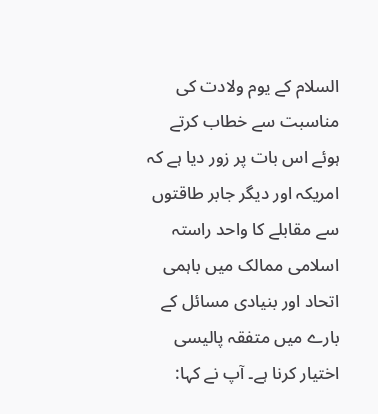السلام کے یوم ولادت کی مناسبت سے خطاب کرتے ہوئے اس بات پر زور دیا ہے کہ امریکہ اور دیگر جابر طاقتوں سے مقابلے کا واحد راستہ اسلامی ممالک میں باہمی اتحاد اور بنیادی مسائل کے بارے میں متفقہ پالیسی اختیار کرنا ہے۔ آپ نے کہا: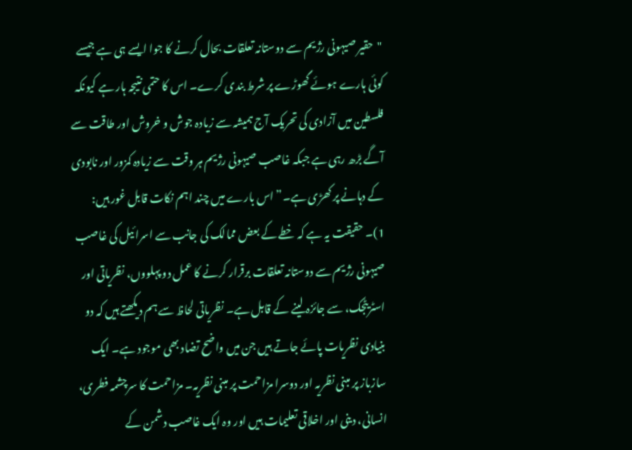"حقیر صیہونی رژیم سے دوستانہ تعلقات بحال کرنے کا جوا ایسے ہی ہے جیسے کوئی ہارے ہوئے گھوڑے پر شرط بندی کرے۔ اس کا حتمی نتیجہ ہار ہے کیونکہ فلسطین میں آزادی کی تحریک آج ہمیشہ سے زیادہ جوش و خروش اور طاقت سے آگے بڑھ رہی ہے جبکہ غاصب صیہونی رژیم ہر وقت سے زیادہ کمزور اور نابودی کے دہانے پر کھڑی ہے۔” اس بارے میں چند اہم نکات قابل غور ہیں:
1)۔ حقیقت یہ ہے کہ خطے کے بعض ممالک کی جانب سے اسرائیل کی غاصب صیہونی رژیم سے دوستانہ تعلقات برقرار کرنے کا عمل دو پہلووں، نظریاتی اور اسٹریٹجک، سے جائزہ لینے کے قابل ہے۔ نظریاتی لحاظ سے ہم دیکھتے ہیں کہ دو بنیادی نظریات پائے جاتے ہیں جن میں واضح تضاد بھی موجود ہے۔ ایک سازباز پر مبنی نظریہ اور دوسرا مزاحمت پر مبنی نظریہ۔ مزاحمت کا سرچشمہ فطری، انسانی، دینی اور اخلاقی تعلیمات ہیں اور وہ ایک غاصب دشمن کے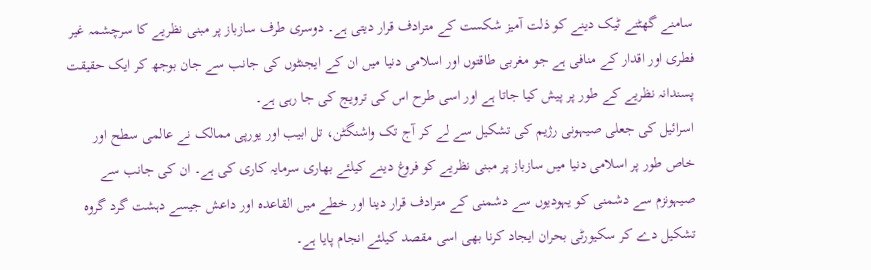سامنے گھٹنے ٹیک دینے کو ذلت آمیز شکست کے مترادف قرار دیتی ہے۔ دوسری طرف سازباز پر مبنی نظریے کا سرچشمہ غیر فطری اور اقدار کے منافی ہے جو مغربی طاقتوں اور اسلامی دنیا میں ان کے ایجنٹوں کی جانب سے جان بوجھ کر ایک حقیقت پسندانہ نظریے کے طور پر پیش کیا جاتا ہے اور اسی طرح اس کی ترویج کی جا رہی ہے۔
اسرائیل کی جعلی صیہونی رژیم کی تشکیل سے لے کر آج تک واشنگٹن، تل ابیب اور یورپی ممالک نے عالمی سطح اور خاص طور پر اسلامی دنیا میں سازباز پر مبنی نظریے کو فروغ دینے کیلئے بھاری سرمایہ کاری کی ہے۔ ان کی جانب سے صیہونزم سے دشمنی کو یہودیوں سے دشمنی کے مترادف قرار دینا اور خطے میں القاعدہ اور داعش جیسے دہشت گرد گروہ تشکیل دے کر سکیورٹی بحران ایجاد کرنا بھی اسی مقصد کیلئے انجام پایا ہے۔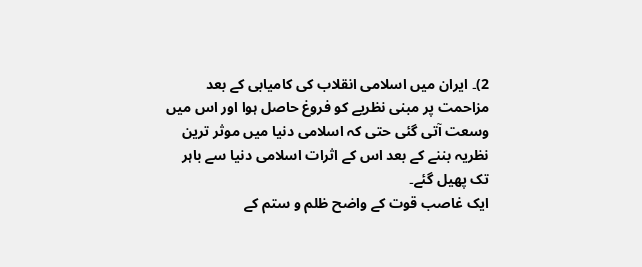2)۔ ایران میں اسلامی انقلاب کی کامیابی کے بعد مزاحمت پر مبنی نظریے کو فروغ حاصل ہوا اور اس میں وسعت آتی گئی حتی کہ اسلامی دنیا میں موثر ترین نظریہ بننے کے بعد اس کے اثرات اسلامی دنیا سے باہر تک پھیل گئے۔
ایک غاصب قوت کے واضح ظلم و ستم کے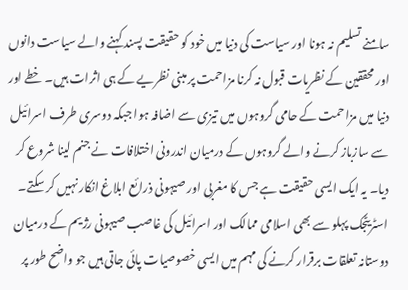سامنے تسلیم نہ ہونا اور سیاست کی دنیا میں خود کو حقیقت پسند کہنے والے سیاست دانوں اور محققین کے نظریات قبول نہ کرنا مزاحمت پر مبنی نظریے کے ہی اثرات ہیں۔ خطے اور دنیا میں مزاحمت کے حامی گروہوں میں تیزی سے اضافہ ہوا جبکہ دوسری طرف اسرائیل سے سازباز کرنے والے گروہوں کے درمیان اندرونی اختلافات نے جنم لینا شروع کر دیا۔ یہ ایک ایسی حقیقت ہے جس کا مغربی اور صیہونی ذرائع ابلاغ انکار نہیں کر سکتے۔ اسٹریٹجک پہلو سے بھی اسلامی ممالک اور اسرائیل کی غاصب صیہونی رژیم کے درمیان دوستانہ تعلقات برقرار کرنے کی مہم میں ایسی خصوصیات پائی جاتی ہیں جو واضح طور پر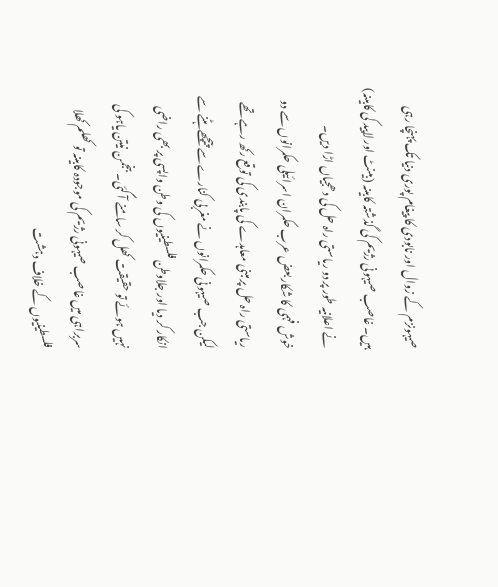صیہونزم کے زوال اور نابودی کا پیغام پوری دنیا تک پہنچا رہی ہیں۔ غاصب صیہونی رژیم کی گذشتہ کابینہ (بینٹ اور لاپید کی کابینہ) نے اعلانیہ طور پر دو ریاستی راہ حل کی دھجیاں اڑا دیں۔
خوش فہمی کا شکار بعض عرب حکمران اسرائیلی حکمرانوں سے دو ریاستی راہ حل پر مبنی معاہدے کی پابندی کی توقع رکھ رہے تھے لیکن جب صیہونی حکمرانوں نے مغربی کنارے سے پیچھے ہٹنے سے انکار کر دیا اور جلاوطن فلسطینیوں کی وطن واپسی پر بھی راضی نہیں ہوئے تو حقیقت کھل کر سامنے آ گئی۔ بنجمن نیتن یاہو کی سربراہی میں غاصب صیہونی رژیم کی موجودہ کابینہ تو کھلم کھلا فلسطینیوں کے خلاف دہشت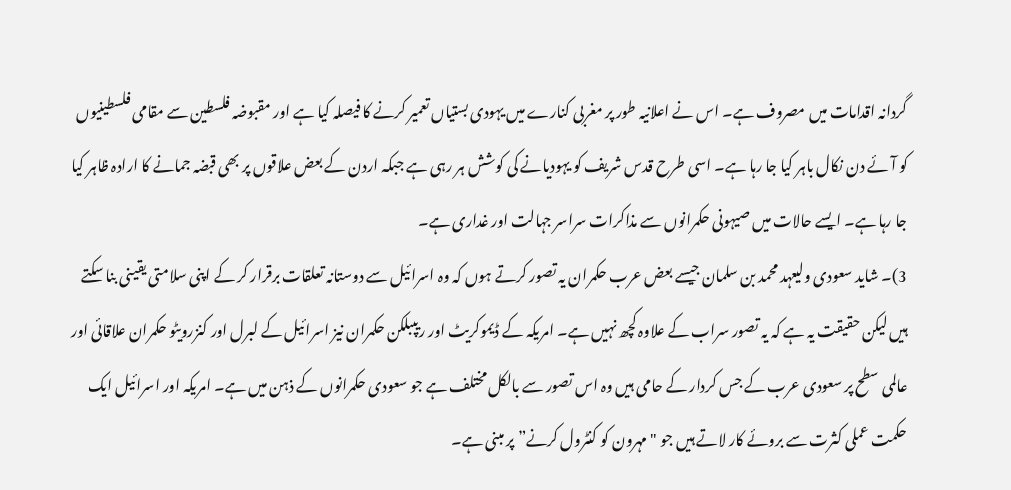گردانہ اقدامات میں مصروف ہے۔ اس نے اعلانیہ طور پر مغربی کنارے میں یہودی بستیاں تعمیر کرنے کا فیصلہ کیا ہے اور مقبوضہ فلسطین سے مقامی فلسطینیوں کو آئے دن نکال باہر کیا جا رہا ہے۔ اسی طرح قدس شریف کو یہودیانے کی کوشش ہر رہی ہے جبکہ اردن کے بعض علاقوں پر بھی قبضہ جمانے کا ارادہ ظاہر کیا جا رہا ہے۔ ایسے حالات میں صیہونی حکمرانوں سے مذاکرات سراسر جہالت اور غداری ہے۔
3)۔ شاید سعودی ولیعہد محمد بن سلمان جیسے بعض عرب حکمران یہ تصور کرتے ہوں کہ وہ اسرائیل سے دوستانہ تعلقات برقرار کر کے اپنی سلامتی یقینی بنا سکتے ہیں لیکن حقیقت یہ ہے کہ یہ تصور سراب کے علاوہ کچھ نہیں ہے۔ امریکہ کے ڈیموکریٹ اور ریپبلکن حکمران نیز اسرائیل کے لبرل اور کنزرویٹو حکمران علاقائی اور عالمی سطح پر سعودی عرب کے جس کردار کے حامی ہیں وہ اس تصور سے بالکل مختلف ہے جو سعودی حکمرانوں کے ذہن میں ہے۔ امریکہ اور اسرائیل ایک حکمت عملی کثرت سے بروئے کار لاتے ہیں جو "مہرون کو کنٹرول کرنے” پر مبنی ہے۔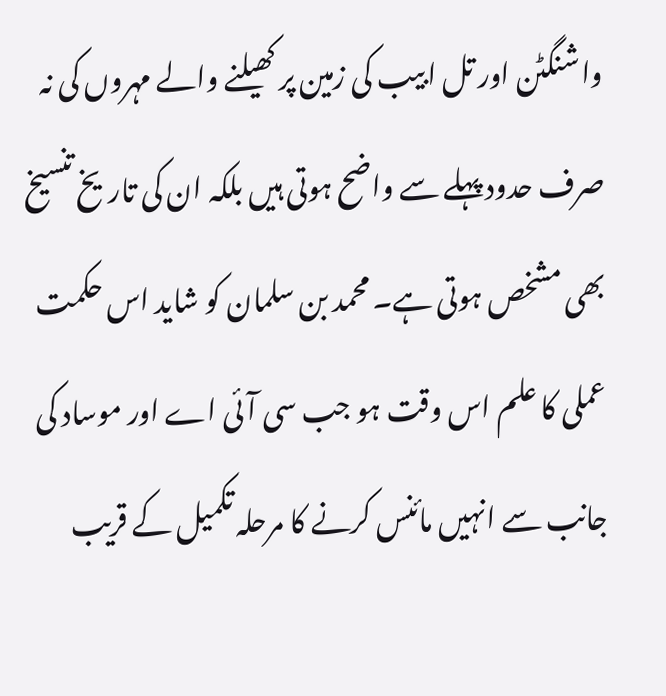واشنگٹن اور تل ابیب کی زمین پر کھیلنے والے مہروں کی نہ صرف حدود پہلے سے واضح ہوتی ہیں بلکہ ان کی تاریخ تنسیخ بھی مشخص ہوتی ہے۔ محمد بن سلمان کو شاید اس حکمت عملی کا علم اس وقت ہو جب سی آئی اے اور موساد کی جانب سے انہیں مائنس کرنے کا مرحلہ تکمیل کے قریب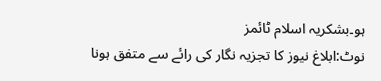ہو۔بشکریہ اسلام ٹائمز
نوٹ:ابلاغ نیوز کا تجزیہ نگار کی رائے سے متفق ہونا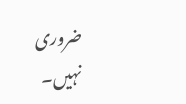ضروری نہیں۔